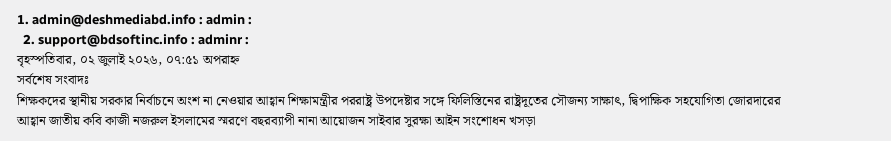1. admin@deshmediabd.info : admin :
  2. support@bdsoftinc.info : adminr :
বৃহস্পতিবার, ০২ জুলাই ২০২৬, ০৭:৫১ অপরাহ্ন
সর্বশেষ সংবাদঃ
শিক্ষকদের স্থানীয় সরকার নির্বাচনে অংশ না নেওয়ার আহ্বান শিক্ষামন্ত্রীর পররাষ্ট্র উপদেষ্টার সঙ্গে ফিলিস্তিনের রাষ্ট্রদূতের সৌজন্য সাক্ষাৎ, দ্বিপাক্ষিক সহযোগিতা জোরদারের আহ্বান জাতীয় কবি কাজী নজরুল ইসলামের স্মরণে বছরব্যাপী নানা আয়োজন সাইবার সুরক্ষা আইন সংশোধন খসড়া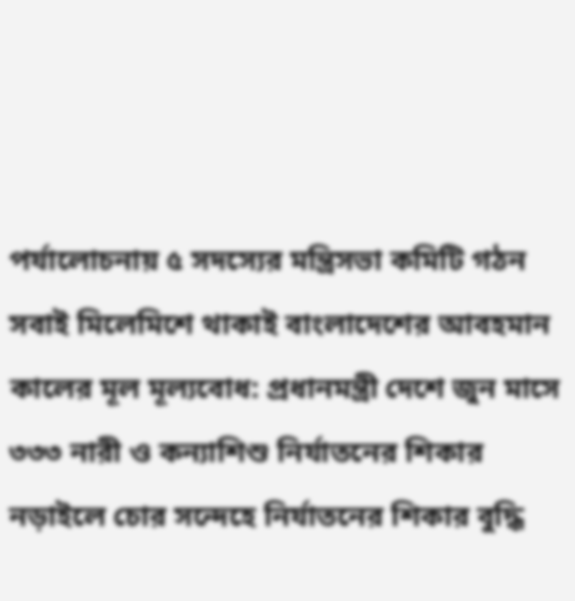পর্যালোচনায় ৫ সদস্যের মন্ত্রিসভা কমিটি গঠন সবাই মিলেমিশে থাকাই বাংলাদেশের আবহমান কালের মূল মূল্যবোধ: প্রধানমন্ত্রী দেশে জুন মাসে ৩৩৩ নারী ও কন্যাশিশু নির্যাতনের শিকার নড়াইলে চোর সন্দেহে নির্যাতনের শিকার বুদ্ধি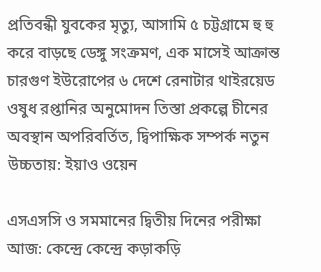প্রতিবন্ধী যুবকের মৃত্যু, আসামি ৫ চট্টগ্রামে হু হু করে বাড়ছে ডেঙ্গু সংক্রমণ, এক মাসেই আক্রান্ত চারগুণ ইউরোপের ৬ দেশে রেনাটার থাইরয়েড ওষুধ রপ্তানির অনুমোদন তিস্তা প্রকল্পে চীনের অবস্থান অপরিবর্তিত, দ্বিপাক্ষিক সম্পর্ক নতুন উচ্চতায়: ইয়াও ওয়েন

এসএসসি ও সমমানের দ্বিতীয় দিনের পরীক্ষা আজ: কেন্দ্রে কেন্দ্রে কড়াকড়ি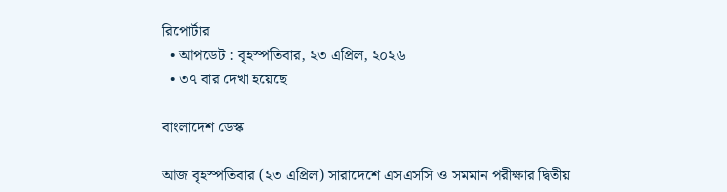রিপোর্টার
  • আপডেট : বৃহস্পতিবার, ২৩ এপ্রিল, ২০২৬
  • ৩৭ বার দেখা হয়েছে

বাংলাদেশ ডেস্ক

আজ বৃহস্পতিবার (২৩ এপ্রিল) সারাদেশে এসএসসি ও সমমান পরীক্ষার দ্বিতীয়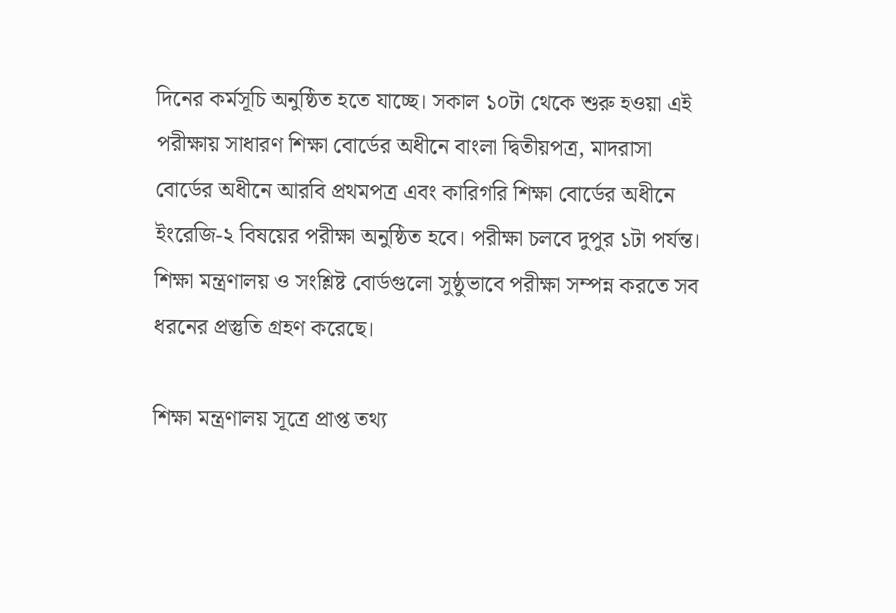দিনের কর্মসূচি অনুষ্ঠিত হতে যাচ্ছে। সকাল ১০টা থেকে শুরু হওয়া এই পরীক্ষায় সাধারণ শিক্ষা বোর্ডের অধীনে বাংলা দ্বিতীয়পত্র, মাদরাসা বোর্ডের অধীনে আরবি প্রথমপত্র এবং কারিগরি শিক্ষা বোর্ডের অধীনে ইংরেজি-২ বিষয়ের পরীক্ষা অনুষ্ঠিত হবে। পরীক্ষা চলবে দুপুর ১টা পর্যন্ত। শিক্ষা মন্ত্রণালয় ও সংশ্লিষ্ট বোর্ডগুলো সুষ্ঠুভাবে পরীক্ষা সম্পন্ন করতে সব ধরনের প্রস্তুতি গ্রহণ করেছে।

শিক্ষা মন্ত্রণালয় সূত্রে প্রাপ্ত তথ্য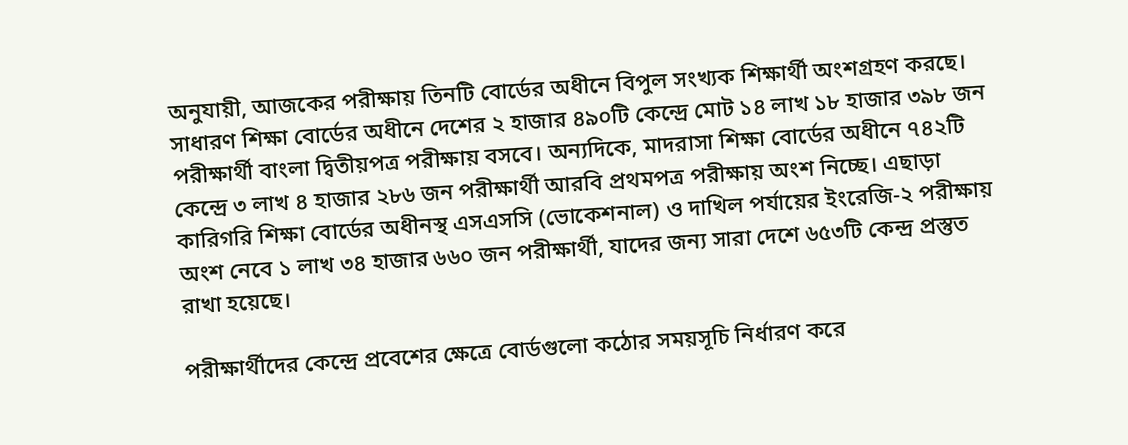অনুযায়ী, আজকের পরীক্ষায় তিনটি বোর্ডের অধীনে বিপুল সংখ্যক শিক্ষার্থী অংশগ্রহণ করছে। সাধারণ শিক্ষা বোর্ডের অধীনে দেশের ২ হাজার ৪৯০টি কেন্দ্রে মোট ১৪ লাখ ১৮ হাজার ৩৯৮ জন পরীক্ষার্থী বাংলা দ্বিতীয়পত্র পরীক্ষায় বসবে। অন্যদিকে, মাদরাসা শিক্ষা বোর্ডের অধীনে ৭৪২টি কেন্দ্রে ৩ লাখ ৪ হাজার ২৮৬ জন পরীক্ষার্থী আরবি প্রথমপত্র পরীক্ষায় অংশ নিচ্ছে। এছাড়া কারিগরি শিক্ষা বোর্ডের অধীনস্থ এসএসসি (ভোকেশনাল) ও দাখিল পর্যায়ের ইংরেজি-২ পরীক্ষায় অংশ নেবে ১ লাখ ৩৪ হাজার ৬৬০ জন পরীক্ষার্থী, যাদের জন্য সারা দেশে ৬৫৩টি কেন্দ্র প্রস্তুত রাখা হয়েছে।

পরীক্ষার্থীদের কেন্দ্রে প্রবেশের ক্ষেত্রে বোর্ডগুলো কঠোর সময়সূচি নির্ধারণ করে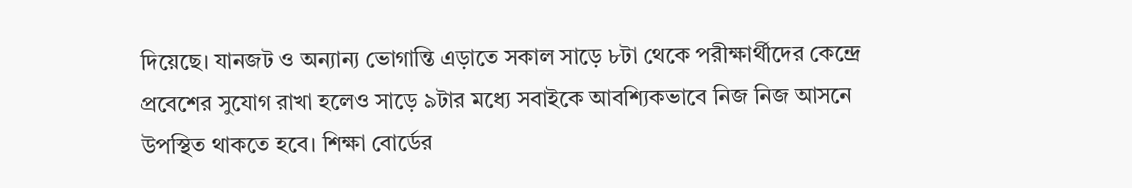দিয়েছে। যানজট ও অন্যান্য ভোগান্তি এড়াতে সকাল সাড়ে ৮টা থেকে পরীক্ষার্থীদের কেন্দ্রে প্রবেশের সুযোগ রাখা হলেও সাড়ে ৯টার মধ্যে সবাইকে আবশ্যিকভাবে নিজ নিজ আসনে উপস্থিত থাকতে হবে। শিক্ষা বোর্ডের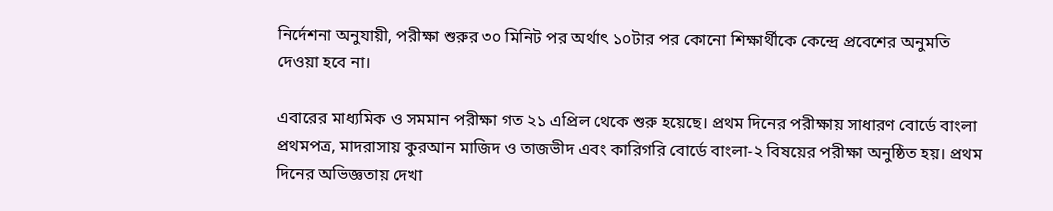নির্দেশনা অনুযায়ী, পরীক্ষা শুরুর ৩০ মিনিট পর অর্থাৎ ১০টার পর কোনো শিক্ষার্থীকে কেন্দ্রে প্রবেশের অনুমতি দেওয়া হবে না।

এবারের মাধ্যমিক ও সমমান পরীক্ষা গত ২১ এপ্রিল থেকে শুরু হয়েছে। প্রথম দিনের পরীক্ষায় সাধারণ বোর্ডে বাংলা প্রথমপত্র, মাদরাসায় কুরআন মাজিদ ও তাজভীদ এবং কারিগরি বোর্ডে বাংলা-২ বিষয়ের পরীক্ষা অনুষ্ঠিত হয়। প্রথম দিনের অভিজ্ঞতায় দেখা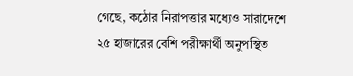গেছে, কঠোর নিরাপত্তার মধ্যেও সারাদেশে ২৫ হাজারের বেশি পরীক্ষার্থী অনুপস্থিত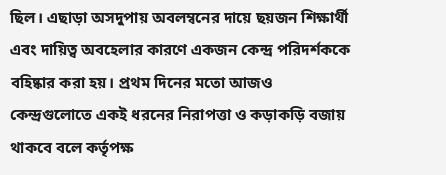ছিল। এছাড়া অসদুপায় অবলম্বনের দায়ে ছয়জন শিক্ষার্থী এবং দায়িত্ব অবহেলার কারণে একজন কেন্দ্র পরিদর্শককে বহিষ্কার করা হয়। প্রথম দিনের মতো আজও কেন্দ্রগুলোতে একই ধরনের নিরাপত্তা ও কড়াকড়ি বজায় থাকবে বলে কর্তৃপক্ষ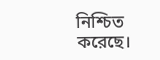নিশ্চিত করেছে।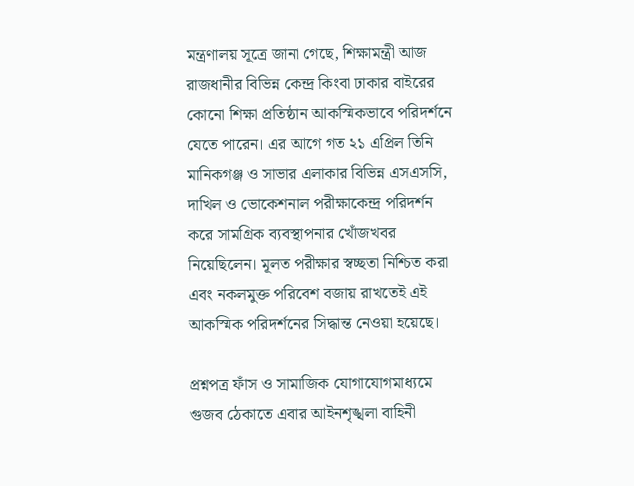মন্ত্রণালয় সূত্রে জানা গেছে, শিক্ষামন্ত্রী আজ রাজধানীর বিভিন্ন কেন্দ্র কিংবা ঢাকার বাইরের কোনো শিক্ষা প্রতিষ্ঠান আকস্মিকভাবে পরিদর্শনে যেতে পারেন। এর আগে গত ২১ এপ্রিল তিনি মানিকগঞ্জ ও সাভার এলাকার বিভিন্ন এসএসসি, দাখিল ও ভোকেশনাল পরীক্ষাকেন্দ্র পরিদর্শন করে সামগ্রিক ব্যবস্থাপনার খোঁজখবর নিয়েছিলেন। মূলত পরীক্ষার স্বচ্ছতা নিশ্চিত করা এবং নকলমুক্ত পরিবেশ বজায় রাখতেই এই আকস্মিক পরিদর্শনের সিদ্ধান্ত নেওয়া হয়েছে।

প্রশ্নপত্র ফাঁস ও সামাজিক যোগাযোগমাধ্যমে গুজব ঠেকাতে এবার আইনশৃঙ্খলা বাহিনী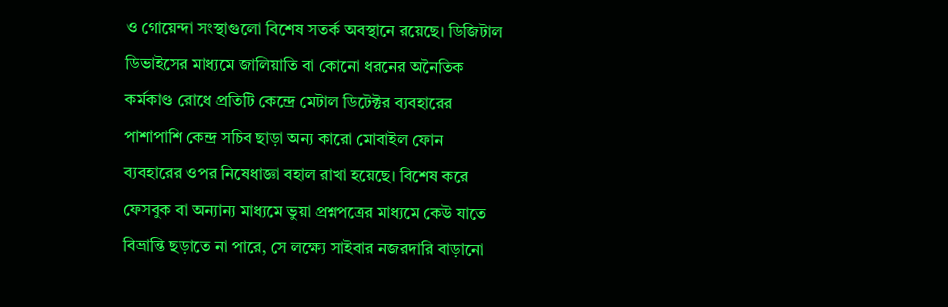ও গোয়েন্দা সংস্থাগুলো বিশেষ সতর্ক অবস্থানে রয়েছে। ডিজিটাল ডিভাইসের মাধ্যমে জালিয়াতি বা কোনো ধরনের অনৈতিক কর্মকাণ্ড রোধে প্রতিটি কেন্দ্রে মেটাল ডিটেক্টর ব্যবহারের পাশাপাশি কেন্দ্র সচিব ছাড়া অন্য কারো মোবাইল ফোন ব্যবহারের ওপর নিষেধাজ্ঞা বহাল রাখা হয়েছে। বিশেষ করে ফেসবুক বা অন্যান্য মাধ্যমে ভুয়া প্রশ্নপত্রের মাধ্যমে কেউ যাতে বিভ্রান্তি ছড়াতে না পারে, সে লক্ষ্যে সাইবার নজরদারি বাড়ানো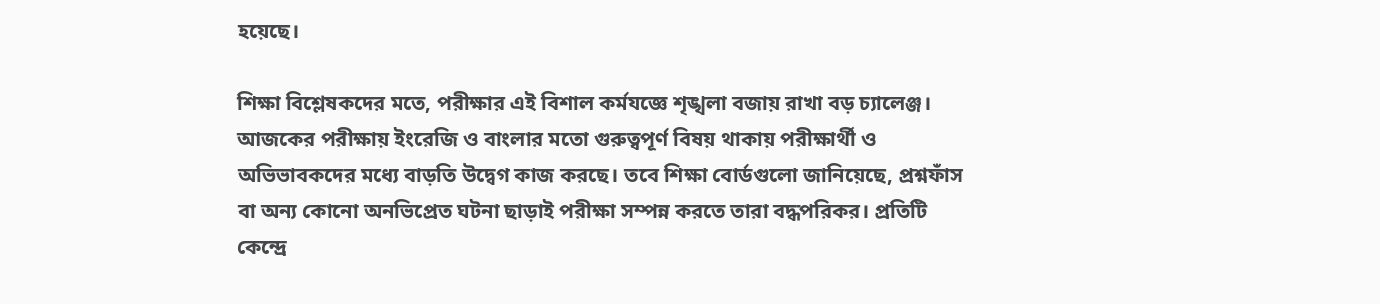হয়েছে।

শিক্ষা বিশ্লেষকদের মতে, পরীক্ষার এই বিশাল কর্মযজ্ঞে শৃঙ্খলা বজায় রাখা বড় চ্যালেঞ্জ। আজকের পরীক্ষায় ইংরেজি ও বাংলার মতো গুরুত্বপূর্ণ বিষয় থাকায় পরীক্ষার্থী ও অভিভাবকদের মধ্যে বাড়তি উদ্বেগ কাজ করছে। তবে শিক্ষা বোর্ডগুলো জানিয়েছে, প্রশ্নফাঁস বা অন্য কোনো অনভিপ্রেত ঘটনা ছাড়াই পরীক্ষা সম্পন্ন করতে তারা বদ্ধপরিকর। প্রতিটি কেন্দ্রে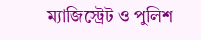ম্যাজিস্ট্রেট ও পুলিশ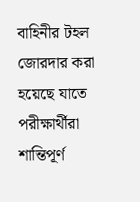বাহিনীর টহল জোরদার করা হয়েছে যাতে পরীক্ষার্থীরা শান্তিপূর্ণ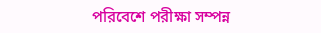পরিবেশে পরীক্ষা সম্পন্ন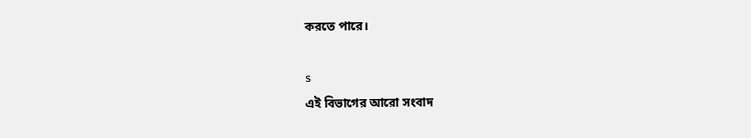করতে পারে।

s
এই বিভাগের আরো সংবাদ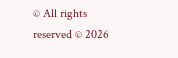© All rights reserved © 2026